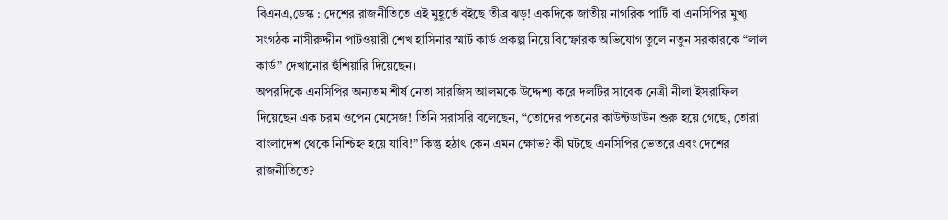বিএনএ,ডেস্ক : দেশের রাজনীতিতে এই মুহূর্তে বইছে তীব্র ঝড়! একদিকে জাতীয় নাগরিক পার্টি বা এনসিপির মুখ্য সংগঠক নাসীরুদ্দীন পাটওয়ারী শেখ হাসিনার স্মার্ট কার্ড প্রকল্প নিয়ে বিস্ফোরক অভিযোগ তুলে নতুন সরকারকে “লাল কার্ড” দেখানোর হুঁশিয়ারি দিয়েছেন।
অপরদিকে এনসিপির অন্যতম শীর্ষ নেতা সারজিস আলমকে উদ্দেশ্য করে দলটির সাবেক নেত্রী নীলা ইসরাফিল দিয়েছেন এক চরম ওপেন মেসেজ! তিনি সরাসরি বলেছেন, “তোদের পতনের কাউন্টডাউন শুরু হয়ে গেছে, তোরা বাংলাদেশ থেকে নিশ্চিহ্ন হয়ে যাবি!” কিন্তু হঠাৎ কেন এমন ক্ষোভ? কী ঘটছে এনসিপির ভেতরে এবং দেশের রাজনীতিতে?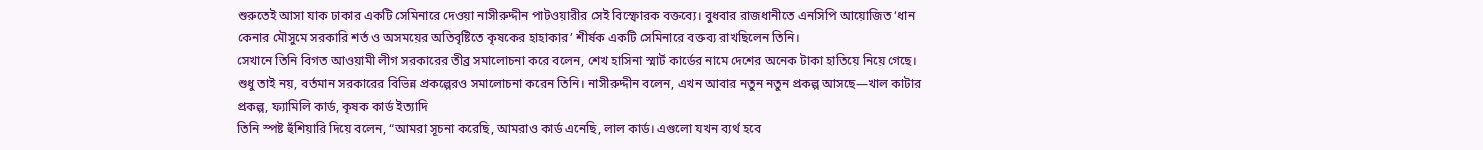শুরুতেই আসা যাক ঢাকার একটি সেমিনারে দেওয়া নাসীরুদ্দীন পাটওয়ারীর সেই বিস্ফোরক বক্তব্যে। বুধবার রাজধানীতে এনসিপি আয়োজিত ‘ধান কেনার মৌসুমে সরকারি শর্ত ও অসময়ের অতিবৃষ্টিতে কৃষকের হাহাকার’ শীর্ষক একটি সেমিনারে বক্তব্য রাখছিলেন তিনি।
সেখানে তিনি বিগত আওয়ামী লীগ সরকারের তীব্র সমালোচনা করে বলেন, শেখ হাসিনা স্মার্ট কার্ডের নামে দেশের অনেক টাকা হাতিয়ে নিয়ে গেছে। শুধু তাই নয়, বর্তমান সরকারের বিভিন্ন প্রকল্পেরও সমালোচনা করেন তিনি। নাসীরুদ্দীন বলেন, এখন আবার নতুন নতুন প্রকল্প আসছে—খাল কাটার প্রকল্প, ফ্যামিলি কার্ড, কৃষক কার্ড ইত্যাদি
তিনি স্পষ্ট হুঁশিয়ারি দিয়ে বলেন, “আমরা সূচনা করেছি, আমরাও কার্ড এনেছি, লাল কার্ড। এগুলো যখন ব্যর্থ হবে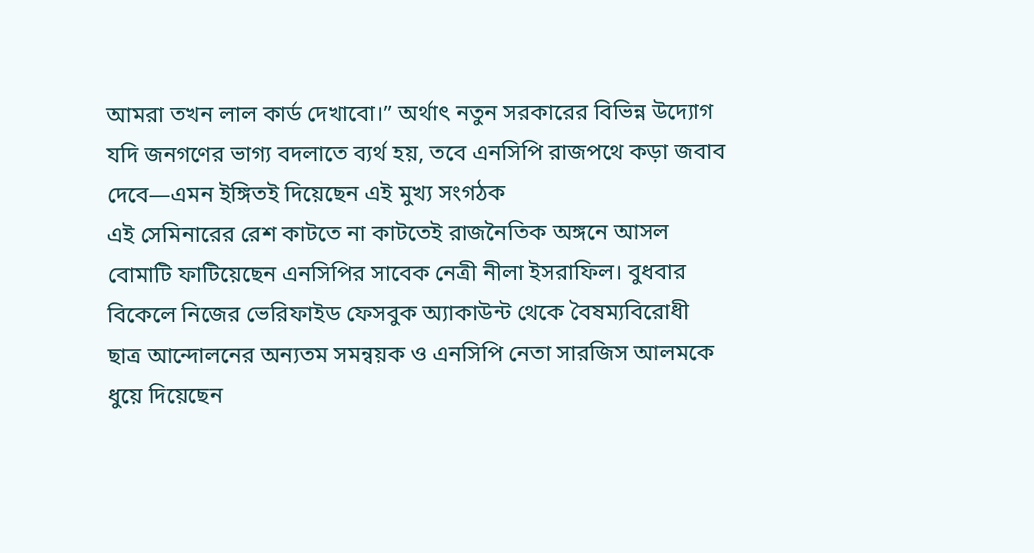আমরা তখন লাল কার্ড দেখাবো।” অর্থাৎ নতুন সরকারের বিভিন্ন উদ্যোগ যদি জনগণের ভাগ্য বদলাতে ব্যর্থ হয়, তবে এনসিপি রাজপথে কড়া জবাব দেবে—এমন ইঙ্গিতই দিয়েছেন এই মুখ্য সংগঠক
এই সেমিনারের রেশ কাটতে না কাটতেই রাজনৈতিক অঙ্গনে আসল বোমাটি ফাটিয়েছেন এনসিপির সাবেক নেত্রী নীলা ইসরাফিল। বুধবার বিকেলে নিজের ভেরিফাইড ফেসবুক অ্যাকাউন্ট থেকে বৈষম্যবিরোধী ছাত্র আন্দোলনের অন্যতম সমন্বয়ক ও এনসিপি নেতা সারজিস আলমকে ধুয়ে দিয়েছেন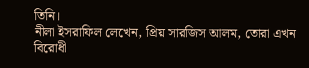তিনি।
নীলা ইসরাফিল লেখেন, প্রিয় সারজিস আলম, তোরা এখন বিরোধী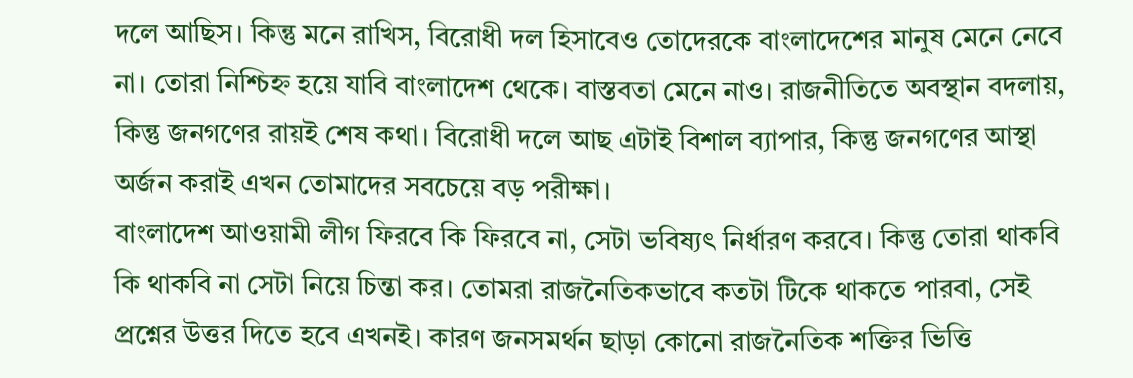দলে আছিস। কিন্তু মনে রাখিস, বিরোধী দল হিসাবেও তোদেরকে বাংলাদেশের মানুষ মেনে নেবে না। তোরা নিশ্চিহ্ন হয়ে যাবি বাংলাদেশ থেকে। বাস্তবতা মেনে নাও। রাজনীতিতে অবস্থান বদলায়, কিন্তু জনগণের রায়ই শেষ কথা। বিরোধী দলে আছ এটাই বিশাল ব্যাপার, কিন্তু জনগণের আস্থা অর্জন করাই এখন তোমাদের সবচেয়ে বড় পরীক্ষা।
বাংলাদেশ আওয়ামী লীগ ফিরবে কি ফিরবে না, সেটা ভবিষ্যৎ নির্ধারণ করবে। কিন্তু তোরা থাকবি কি থাকবি না সেটা নিয়ে চিন্তা কর। তোমরা রাজনৈতিকভাবে কতটা টিকে থাকতে পারবা, সেই প্রশ্নের উত্তর দিতে হবে এখনই। কারণ জনসমর্থন ছাড়া কোনো রাজনৈতিক শক্তির ভিত্তি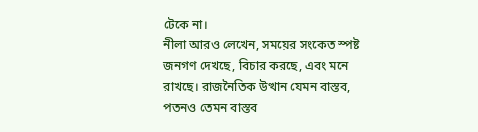টেকে না।
নীলা আরও লেখেন, সময়ের সংকেত স্পষ্ট জনগণ দেখছে, বিচার করছে, এবং মনে রাখছে। রাজনৈতিক উত্থান যেমন বাস্তব, পতনও তেমন বাস্তব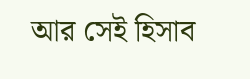আর সেই হিসাব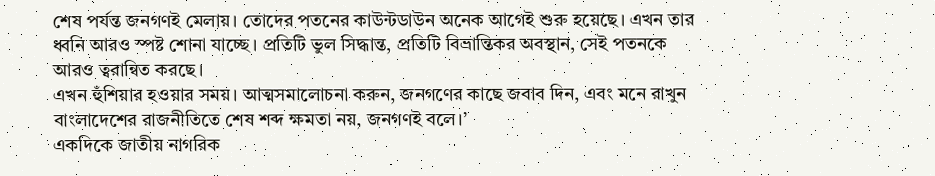শেষ পর্যন্ত জনগণই মেলায়। তোদের পতনের কাউন্টডাউন অনেক আগেই শুরু হয়েছে। এখন তার ধ্বনি আরও স্পষ্ট শোনা যাচ্ছে। প্রতিটি ভুল সিদ্ধান্ত, প্রতিটি বিভ্রান্তিকর অবস্থান, সেই পতনকে আরও ত্বরান্বিত করছে।
এখন হুঁশিয়ার হওয়ার সময়। আত্মসমালোচনা করুন, জনগণের কাছে জবাব দিন, এবং মনে রাখুন বাংলাদেশের রাজনীতিতে শেষ শব্দ ক্ষমতা নয়, জনগণই বলে।’
একদিকে জাতীয় নাগরিক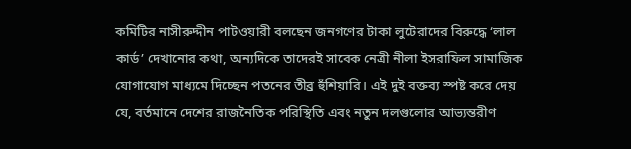কমিটির নাসীরুদ্দীন পাটওয়ারী বলছেন জনগণের টাকা লুটেরাদের বিরুদ্ধে ‘লাল কার্ড’ দেখানোর কথা, অন্যদিকে তাদেরই সাবেক নেত্রী নীলা ইসরাফিল সামাজিক যোগাযোগ মাধ্যমে দিচ্ছেন পতনের তীব্র হুঁশিয়ারি। এই দুই বক্তব্য স্পষ্ট করে দেয় যে, বর্তমানে দেশের রাজনৈতিক পরিস্থিতি এবং নতুন দলগুলোর আভ্যন্তরীণ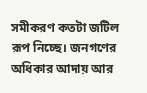সমীকরণ কতটা জটিল রূপ নিচ্ছে। জনগণের অধিকার আদায় আর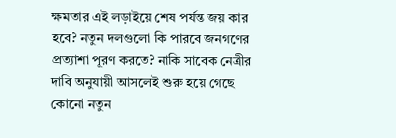ক্ষমতার এই লড়াইয়ে শেষ পর্যন্ত জয় কার হবে? নতুন দলগুলো কি পারবে জনগণের প্রত্যাশা পূরণ করতে? নাকি সাবেক নেত্রীর দাবি অনুযায়ী আসলেই শুরু হয়ে গেছে কোনো নতুন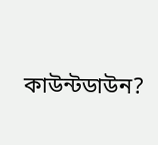কাউন্টডাউন?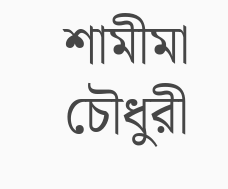শামীমা চৌধুরী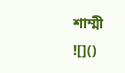শাম্মী
![]()